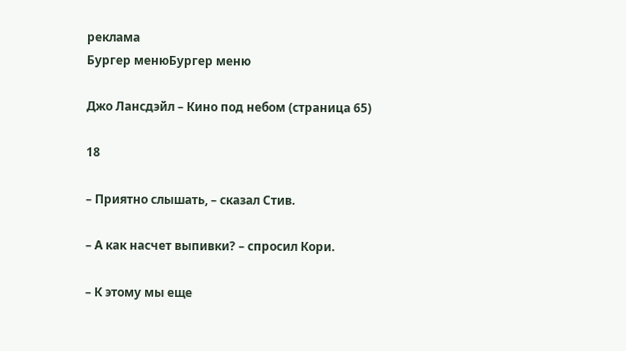реклама
Бургер менюБургер меню

Джо Лансдэйл – Кино под небом (страница 65)

18

– Приятно слышать, – сказал Стив.

– А как насчет выпивки? – спросил Кори.

– К этому мы еще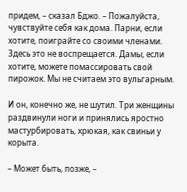придем, – сказал Бджо. – Пожалуйста, чувствуйте себя как дома. Парни, если хотите, поиграйте со своими членами. Здесь это не воспрещается. Дамы, если хотите, можете помассировать свой пирожок. Мы не считаем это вульгарным.

И он, конечно же, не шутил. Три женщины раздвинули ноги и принялись яростно мастурбировать, хрюкая, как свиньи у корыта.

– Может быть, позже, –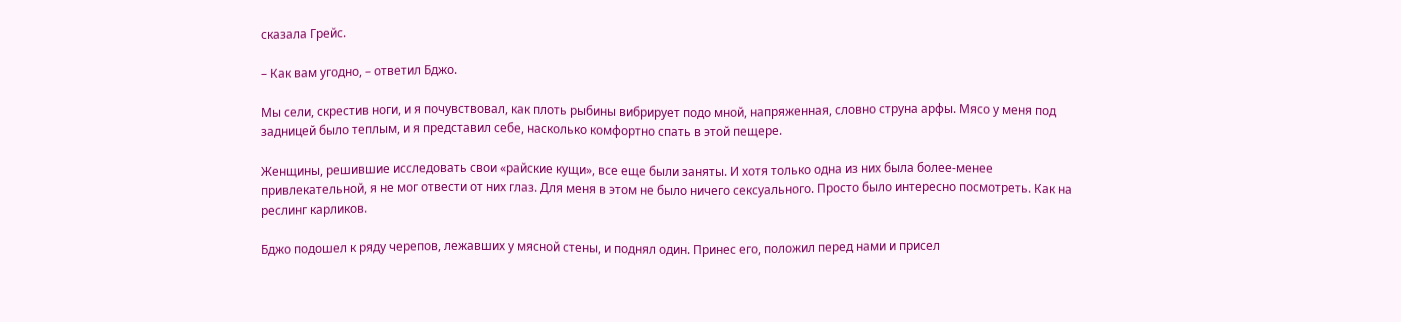сказала Грейс.

– Как вам угодно, – ответил Бджо.

Мы сели, скрестив ноги, и я почувствовал, как плоть рыбины вибрирует подо мной, напряженная, словно струна арфы. Мясо у меня под задницей было теплым, и я представил себе, насколько комфортно спать в этой пещере.

Женщины, решившие исследовать свои «райские кущи», все еще были заняты. И хотя только одна из них была более-менее привлекательной, я не мог отвести от них глаз. Для меня в этом не было ничего сексуального. Просто было интересно посмотреть. Как на реслинг карликов.

Бджо подошел к ряду черепов, лежавших у мясной стены, и поднял один. Принес его, положил перед нами и присел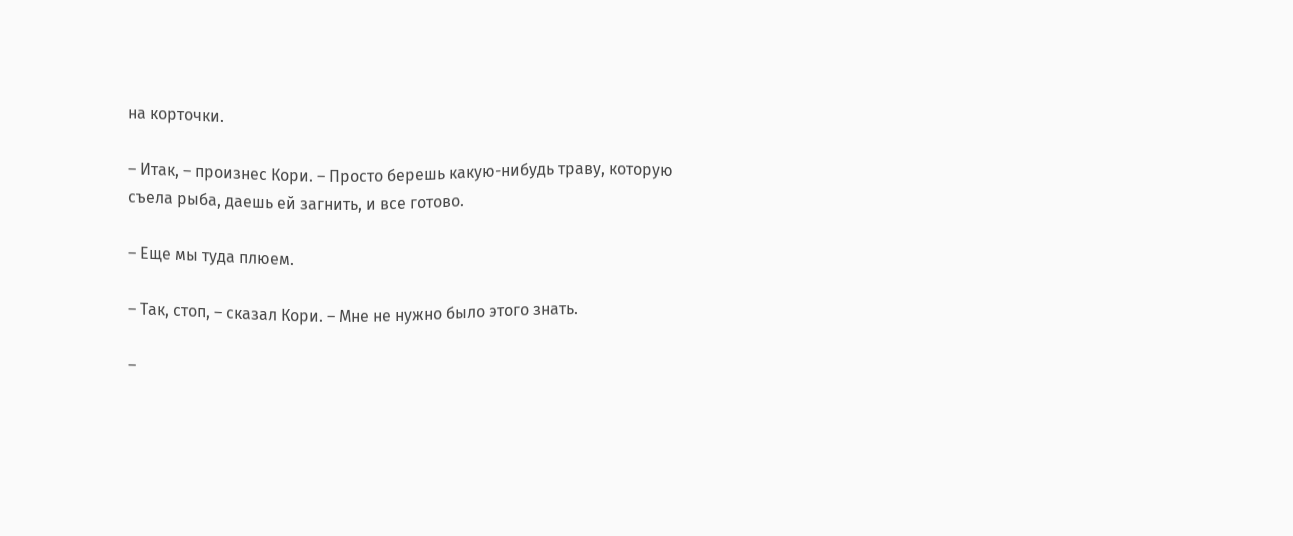на корточки.

– Итак, – произнес Кори. – Просто берешь какую-нибудь траву, которую съела рыба, даешь ей загнить, и все готово.

– Еще мы туда плюем.

– Так, стоп, – сказал Кори. – Мне не нужно было этого знать.

–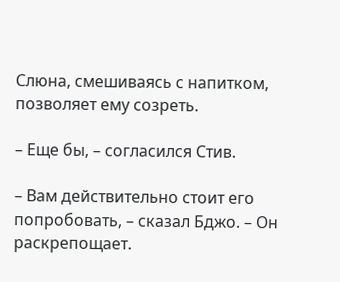Слюна, смешиваясь с напитком, позволяет ему созреть.

– Еще бы, – согласился Стив.

– Вам действительно стоит его попробовать, – сказал Бджо. – Он раскрепощает.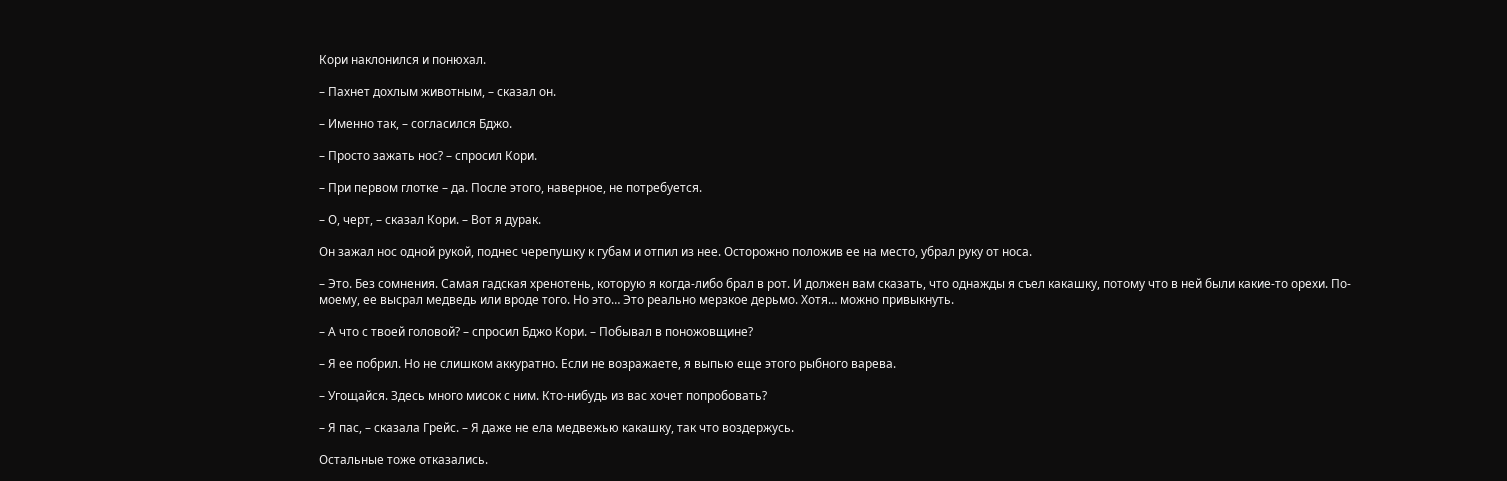Кори наклонился и понюхал.

– Пахнет дохлым животным, – сказал он.

– Именно так, – согласился Бджо.

– Просто зажать нос? – спросил Кори.

– При первом глотке – да. После этого, наверное, не потребуется.

– О, черт, – сказал Кори. – Вот я дурак.

Он зажал нос одной рукой, поднес черепушку к губам и отпил из нее. Осторожно положив ее на место, убрал руку от носа.

– Это. Без сомнения. Самая гадская хренотень, которую я когда-либо брал в рот. И должен вам сказать, что однажды я съел какашку, потому что в ней были какие-то орехи. По-моему, ее высрал медведь или вроде того. Но это… Это реально мерзкое дерьмо. Хотя… можно привыкнуть.

– А что с твоей головой? – спросил Бджо Кори. – Побывал в поножовщине?

– Я ее побрил. Но не слишком аккуратно. Если не возражаете, я выпью еще этого рыбного варева.

– Угощайся. Здесь много мисок с ним. Кто-нибудь из вас хочет попробовать?

– Я пас, – сказала Грейс. – Я даже не ела медвежью какашку, так что воздержусь.

Остальные тоже отказались.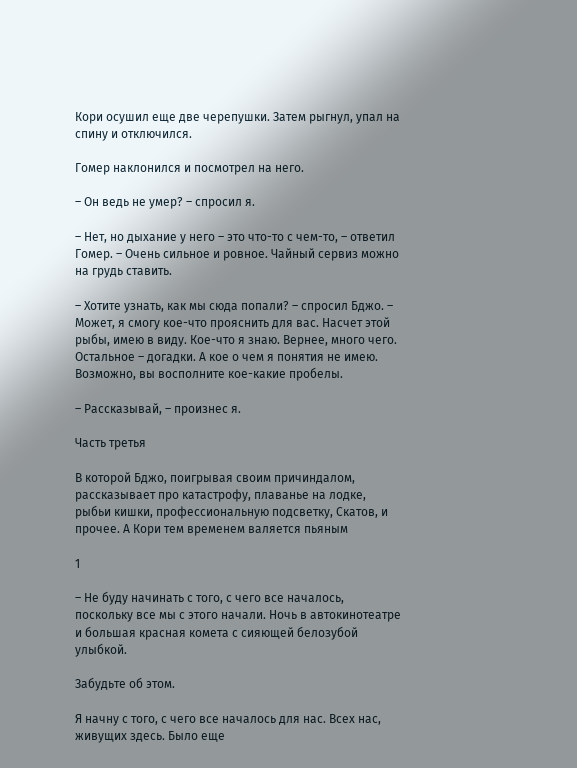Кори осушил еще две черепушки. Затем рыгнул, упал на спину и отключился.

Гомер наклонился и посмотрел на него.

– Он ведь не умер? – спросил я.

– Нет, но дыхание у него – это что-то с чем-то, – ответил Гомер. – Очень сильное и ровное. Чайный сервиз можно на грудь ставить.

– Хотите узнать, как мы сюда попали? – спросил Бджо. – Может, я смогу кое-что прояснить для вас. Насчет этой рыбы, имею в виду. Кое-что я знаю. Вернее, много чего. Остальное – догадки. А кое о чем я понятия не имею. Возможно, вы восполните кое-какие пробелы.

– Рассказывай, – произнес я.

Часть третья

В которой Бджо, поигрывая своим причиндалом, рассказывает про катастрофу, плаванье на лодке, рыбьи кишки, профессиональную подсветку, Скатов, и прочее. А Кори тем временем валяется пьяным

1

– Не буду начинать с того, с чего все началось, поскольку все мы с этого начали. Ночь в автокинотеатре и большая красная комета с сияющей белозубой улыбкой.

Забудьте об этом.

Я начну с того, с чего все началось для нас. Всех нас, живущих здесь. Было еще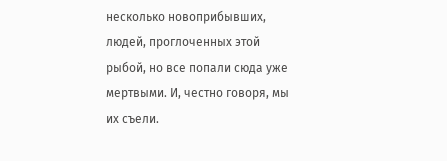несколько новоприбывших, людей, проглоченных этой рыбой, но все попали сюда уже мертвыми. И, честно говоря, мы их съели.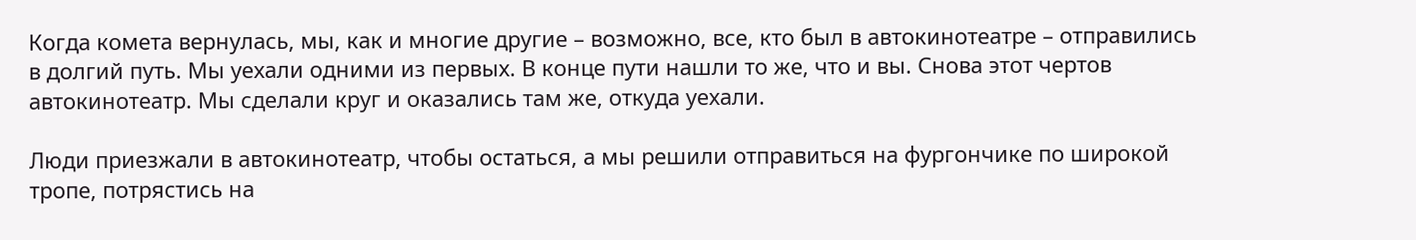Когда комета вернулась, мы, как и многие другие – возможно, все, кто был в автокинотеатре – отправились в долгий путь. Мы уехали одними из первых. В конце пути нашли то же, что и вы. Снова этот чертов автокинотеатр. Мы сделали круг и оказались там же, откуда уехали.

Люди приезжали в автокинотеатр, чтобы остаться, а мы решили отправиться на фургончике по широкой тропе, потрястись на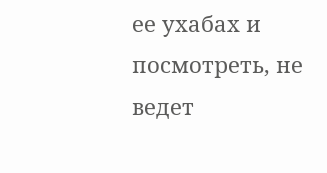ее ухабах и посмотреть, не ведет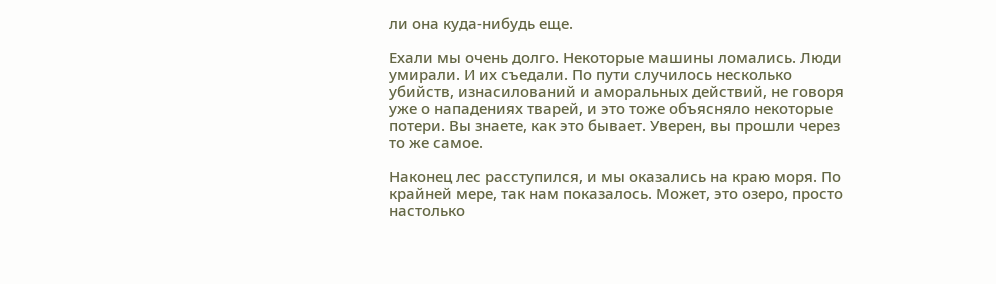ли она куда-нибудь еще.

Ехали мы очень долго. Некоторые машины ломались. Люди умирали. И их съедали. По пути случилось несколько убийств, изнасилований и аморальных действий, не говоря уже о нападениях тварей, и это тоже объясняло некоторые потери. Вы знаете, как это бывает. Уверен, вы прошли через то же самое.

Наконец лес расступился, и мы оказались на краю моря. По крайней мере, так нам показалось. Может, это озеро, просто настолько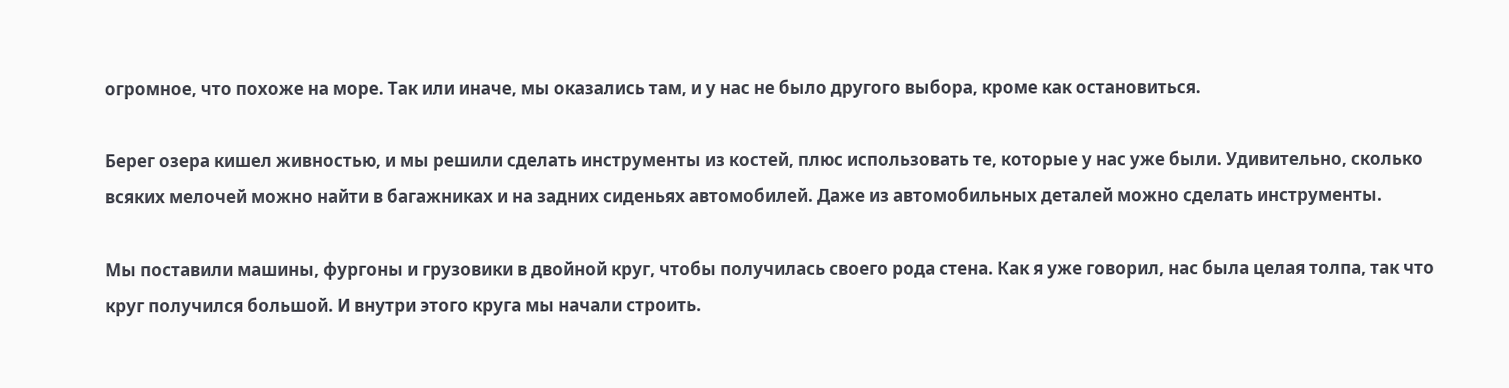огромное, что похоже на море. Так или иначе, мы оказались там, и у нас не было другого выбора, кроме как остановиться.

Берег озера кишел живностью, и мы решили сделать инструменты из костей, плюс использовать те, которые у нас уже были. Удивительно, сколько всяких мелочей можно найти в багажниках и на задних сиденьях автомобилей. Даже из автомобильных деталей можно сделать инструменты.

Мы поставили машины, фургоны и грузовики в двойной круг, чтобы получилась своего рода стена. Как я уже говорил, нас была целая толпа, так что круг получился большой. И внутри этого круга мы начали строить.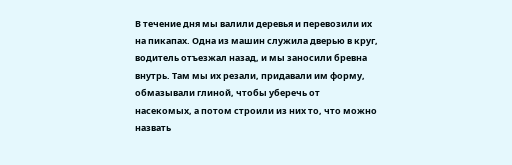В течение дня мы валили деревья и перевозили их на пикапах. Одна из машин служила дверью в круг, водитель отъезжал назад, и мы заносили бревна внутрь. Там мы их резали, придавали им форму, обмазывали глиной, чтобы уберечь от насекомых, а потом строили из них то, что можно назвать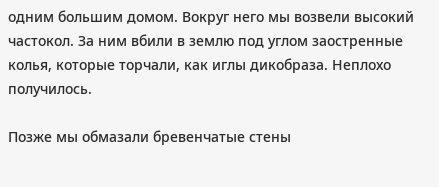одним большим домом. Вокруг него мы возвели высокий частокол. За ним вбили в землю под углом заостренные колья, которые торчали, как иглы дикобраза. Неплохо получилось.

Позже мы обмазали бревенчатые стены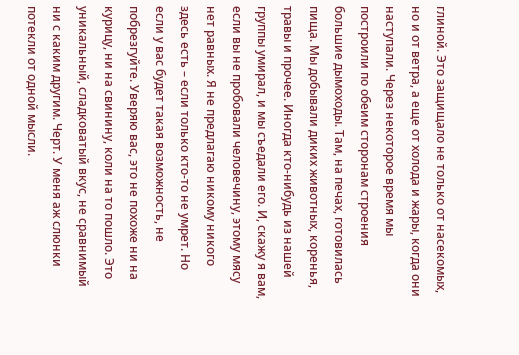глиной. Это защищало не только от насекомых, но и от ветра, а еще от холода и жары, когда они наступали. Через некоторое время мы построили по обеим сторонам строения большие дымоходы. Там, на печах, готовилась пища. Мы добывали диких животных, коренья, травы и прочее. Иногда кто-нибудь из нашей группы умирал, и мы съедали его. И, скажу я вам, если вы не пробовали человечину, этому мясу нет равных. Я не предлагаю никому никого здесь есть – если только кто-то не умрет. Но если у вас будет такая возможность, не побрезгуйте. Уверяю вас, это не похоже ни на курицу, ни на свинину, коли на то пошло. Это уникальный, сладковатый вкус, не сравнимый ни с каким другим. Черт. У меня аж слюнки потекли от одной мысли.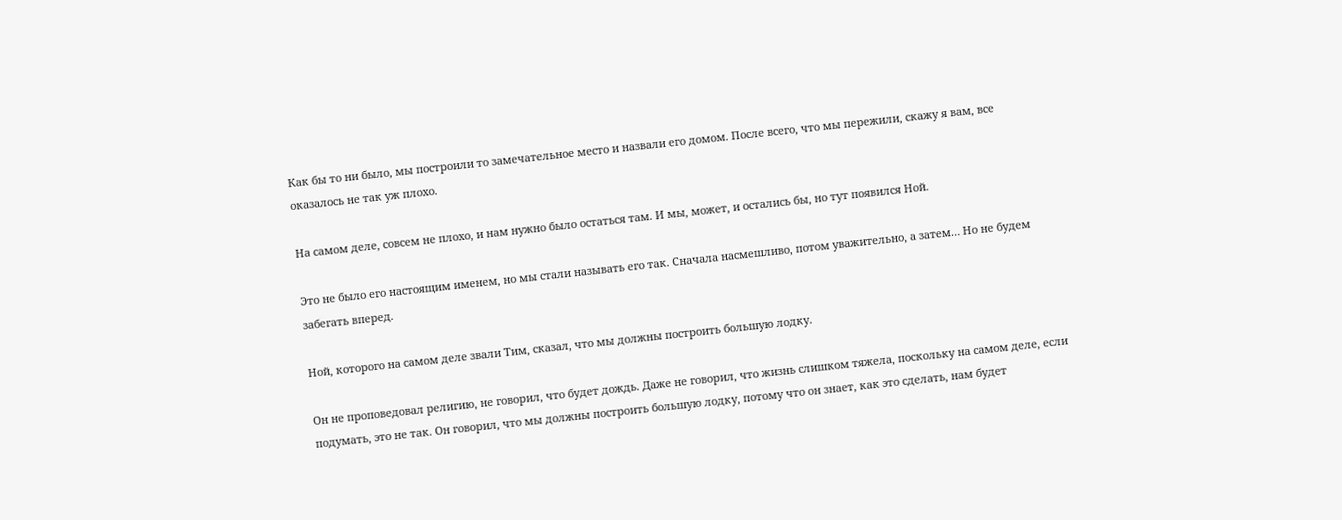Как бы то ни было, мы построили то замечательное место и назвали его домом. После всего, что мы пережили, скажу я вам, все оказалось не так уж плохо.

На самом деле, совсем не плохо, и нам нужно было остаться там. И мы, может, и остались бы, но тут появился Ной.

Это не было его настоящим именем, но мы стали называть его так. Сначала насмешливо, потом уважительно, а затем… Но не будем забегать вперед.

Ной, которого на самом деле звали Тим, сказал, что мы должны построить большую лодку.

Он не проповедовал религию, не говорил, что будет дождь. Даже не говорил, что жизнь слишком тяжела, поскольку на самом деле, если подумать, это не так. Он говорил, что мы должны построить большую лодку, потому что он знает, как это сделать, нам будет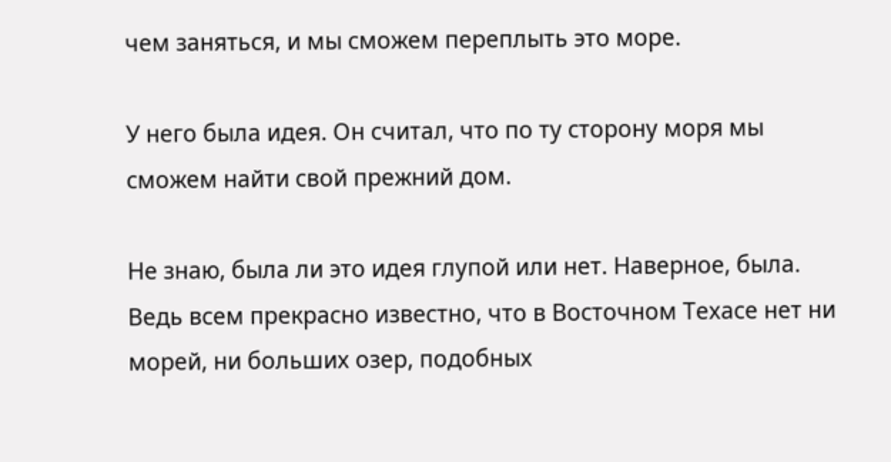чем заняться, и мы сможем переплыть это море.

У него была идея. Он считал, что по ту сторону моря мы сможем найти свой прежний дом.

Не знаю, была ли это идея глупой или нет. Наверное, была. Ведь всем прекрасно известно, что в Восточном Техасе нет ни морей, ни больших озер, подобных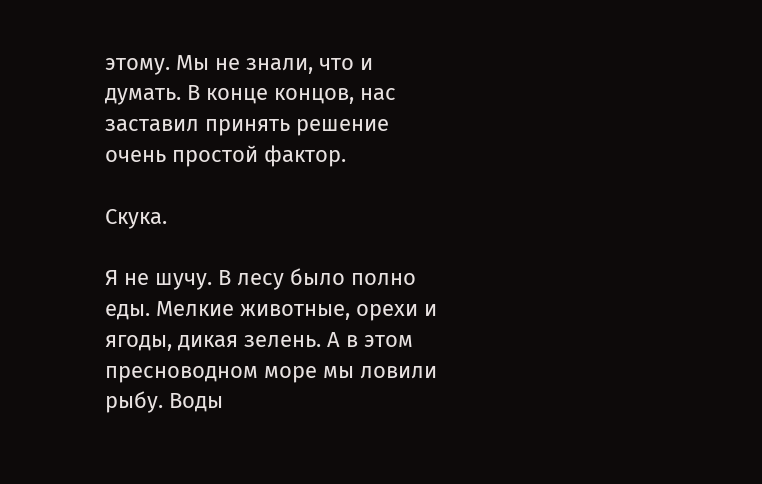этому. Мы не знали, что и думать. В конце концов, нас заставил принять решение очень простой фактор.

Скука.

Я не шучу. В лесу было полно еды. Мелкие животные, орехи и ягоды, дикая зелень. А в этом пресноводном море мы ловили рыбу. Воды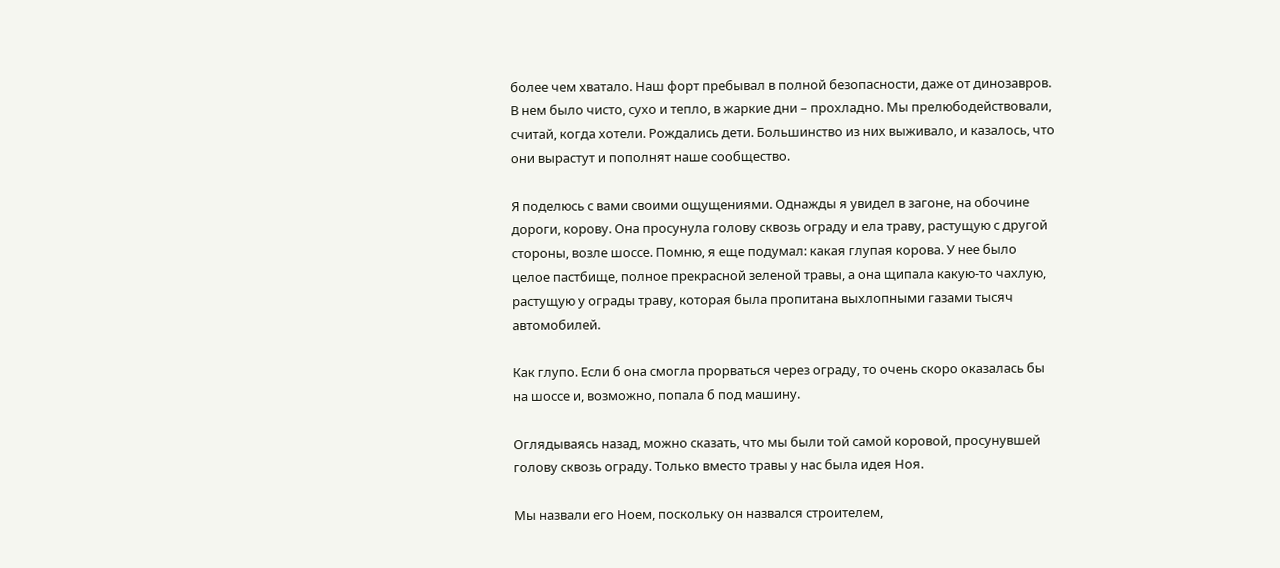более чем хватало. Наш форт пребывал в полной безопасности, даже от динозавров. В нем было чисто, сухо и тепло, в жаркие дни – прохладно. Мы прелюбодействовали, считай, когда хотели. Рождались дети. Большинство из них выживало, и казалось, что они вырастут и пополнят наше сообщество.

Я поделюсь с вами своими ощущениями. Однажды я увидел в загоне, на обочине дороги, корову. Она просунула голову сквозь ограду и ела траву, растущую с другой стороны, возле шоссе. Помню, я еще подумал: какая глупая корова. У нее было целое пастбище, полное прекрасной зеленой травы, а она щипала какую-то чахлую, растущую у ограды траву, которая была пропитана выхлопными газами тысяч автомобилей.

Как глупо. Если б она смогла прорваться через ограду, то очень скоро оказалась бы на шоссе и, возможно, попала б под машину.

Оглядываясь назад, можно сказать, что мы были той самой коровой, просунувшей голову сквозь ограду. Только вместо травы у нас была идея Ноя.

Мы назвали его Ноем, поскольку он назвался строителем,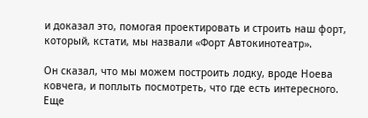и доказал это, помогая проектировать и строить наш форт, который, кстати, мы назвали «Форт Автокинотеатр».

Он сказал, что мы можем построить лодку, вроде Ноева ковчега, и поплыть посмотреть, что где есть интересного. Еще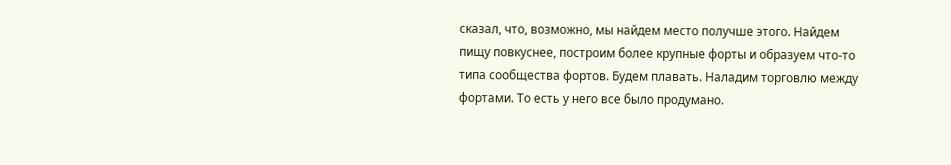сказал, что, возможно, мы найдем место получше этого. Найдем пищу повкуснее, построим более крупные форты и образуем что-то типа сообщества фортов. Будем плавать. Наладим торговлю между фортами. То есть у него все было продумано.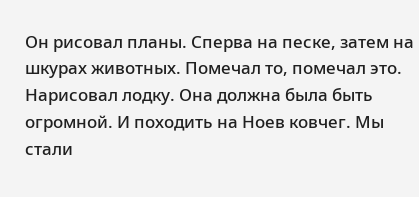Он рисовал планы. Сперва на песке, затем на шкурах животных. Помечал то, помечал это. Нарисовал лодку. Она должна была быть огромной. И походить на Ноев ковчег. Мы стали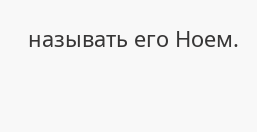называть его Ноем.